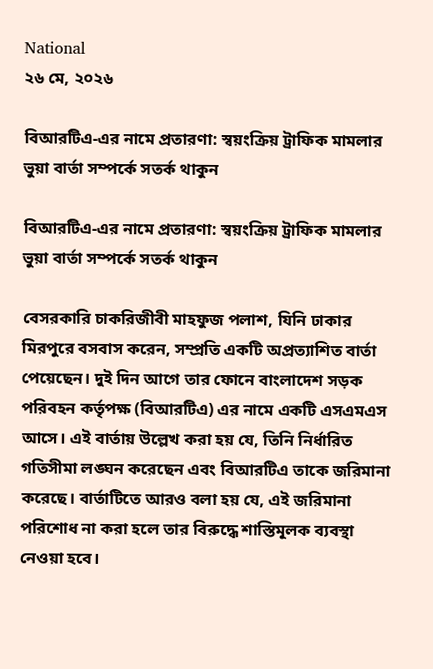National
২৬ মে, ২০২৬

বিআরটিএ-এর নামে প্রতারণা: স্বয়ংক্রিয় ট্রাফিক মামলার ভুয়া বার্তা সম্পর্কে সতর্ক থাকুন

বিআরটিএ-এর নামে প্রতারণা: স্বয়ংক্রিয় ট্রাফিক মামলার ভুয়া বার্তা সম্পর্কে সতর্ক থাকুন

বেসরকারি চাকরিজীবী মাহফুজ পলাশ, যিনি ঢাকার মিরপুরে বসবাস করেন, সম্প্রতি একটি অপ্রত্যাশিত বার্তা পেয়েছেন। দুই দিন আগে তার ফোনে বাংলাদেশ সড়ক পরিবহন কর্তৃপক্ষ (বিআরটিএ) এর নামে একটি এসএমএস আসে। এই বার্তায় উল্লেখ করা হয় যে, তিনি নির্ধারিত গতিসীমা লঙ্ঘন করেছেন এবং বিআরটিএ তাকে জরিমানা করেছে। বার্তাটিতে আরও বলা হয় যে, এই জরিমানা পরিশোধ না করা হলে তার বিরুদ্ধে শাস্তিমূলক ব্যবস্থা নেওয়া হবে।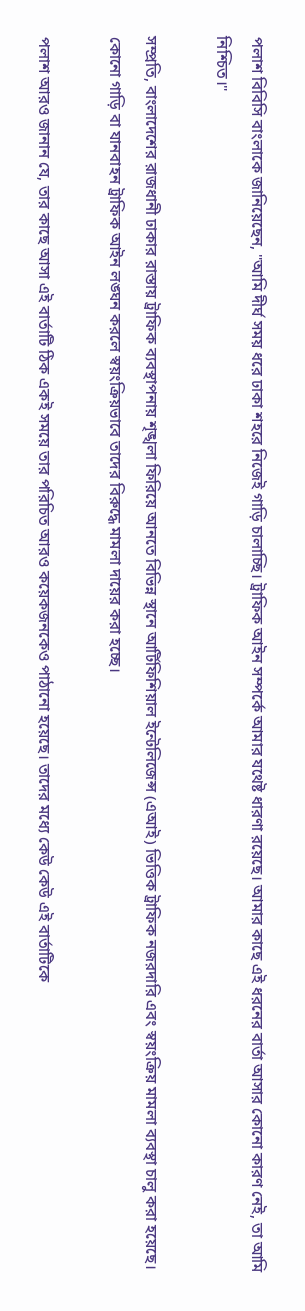পলাশ বিবিসি বাংলাকে জানিয়েছেন, "আমি দীর্ঘ সময় ধরে ঢাকা শহরে নিজেই গাড়ি চালাচ্ছি। ট্রাফিক আইন সম্পর্কে আমার যথেষ্ট ধারণা রয়েছে। আমার কাছে এই ধরনের বার্তা আসার কোনো কারণ নেই, তা আমি নিশ্চিত।"

সম্প্রতি, বাংলাদেশের রাজধানী ঢাকার রাস্তায় ট্রাফিক ব্যবস্থাপনায় শৃঙ্খলা ফিরিয়ে আনতে বিভিন্ন স্থানে আর্টিফিশিয়াল ইন্টেলিজেন্স (এআই) ভিত্তিক ট্রাফিক নজরদারি এবং স্বয়ংক্রিয় মামলা ব্যবস্থা চালু করা হয়েছে। কোনো গাড়ি বা যানবাহন ট্রাফিক আইন লঙ্ঘন করলে স্বয়ংক্রিয়ভাবে তাদের বিরুদ্ধে মামলা দায়ের করা হচ্ছে।

পলাশ আরও জানান যে, তার কাছে আসা এই বার্তাটি ঠিক একই সময়ে তার পরিচিত আরও কয়েকজনকেও পাঠানো হয়েছে। তাদের মধ্যে কেউ কেউ এই বার্তাটিকে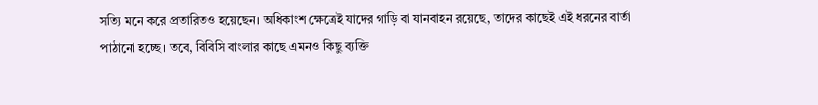সত্যি মনে করে প্রতারিতও হয়েছেন। অধিকাংশ ক্ষেত্রেই যাদের গাড়ি বা যানবাহন রয়েছে, তাদের কাছেই এই ধরনের বার্তা পাঠানো হচ্ছে। তবে, বিবিসি বাংলার কাছে এমনও কিছু ব্যক্তি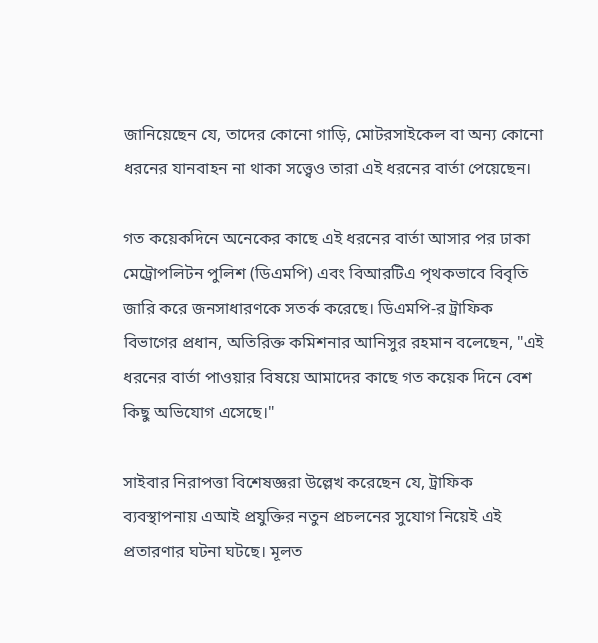জানিয়েছেন যে, তাদের কোনো গাড়ি, মোটরসাইকেল বা অন্য কোনো ধরনের যানবাহন না থাকা সত্ত্বেও তারা এই ধরনের বার্তা পেয়েছেন।

গত কয়েকদিনে অনেকের কাছে এই ধরনের বার্তা আসার পর ঢাকা মেট্রোপলিটন পুলিশ (ডিএমপি) এবং বিআরটিএ পৃথকভাবে বিবৃতি জারি করে জনসাধারণকে সতর্ক করেছে। ডিএমপি-র ট্রাফিক বিভাগের প্রধান, অতিরিক্ত কমিশনার আনিসুর রহমান বলেছেন, "এই ধরনের বার্তা পাওয়ার বিষয়ে আমাদের কাছে গত কয়েক দিনে বেশ কিছু অভিযোগ এসেছে।"

সাইবার নিরাপত্তা বিশেষজ্ঞরা উল্লেখ করেছেন যে, ট্রাফিক ব্যবস্থাপনায় এআই প্রযুক্তির নতুন প্রচলনের সুযোগ নিয়েই এই প্রতারণার ঘটনা ঘটছে। মূলত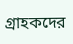গ্রাহকদের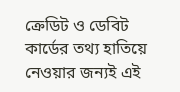ক্রেডিট ও ডেবিট কার্ডের তথ্য হাতিয়ে নেওয়ার জন্যই এই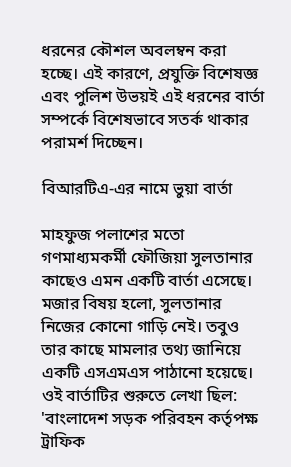ধরনের কৌশল অবলম্বন করা হচ্ছে। এই কারণে, প্রযুক্তি বিশেষজ্ঞ এবং পুলিশ উভয়ই এই ধরনের বার্তা সম্পর্কে বিশেষভাবে সতর্ক থাকার পরামর্শ দিচ্ছেন।

বিআরটিএ-এর নামে ভুয়া বার্তা

মাহফুজ পলাশের মতো গণমাধ্যমকর্মী ফৌজিয়া সুলতানার কাছেও এমন একটি বার্তা এসেছে। মজার বিষয় হলো, সুলতানার নিজের কোনো গাড়ি নেই। তবুও তার কাছে মামলার তথ্য জানিয়ে একটি এসএমএস পাঠানো হয়েছে। ওই বার্তাটির শুরুতে লেখা ছিল: 'বাংলাদেশ সড়ক পরিবহন কর্তৃপক্ষ ট্রাফিক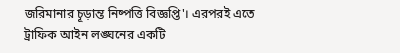জরিমানার চূড়ান্ত নিষ্পত্তি বিজ্ঞপ্তি'। এরপরই এতে ট্রাফিক আইন লঙ্ঘনের একটি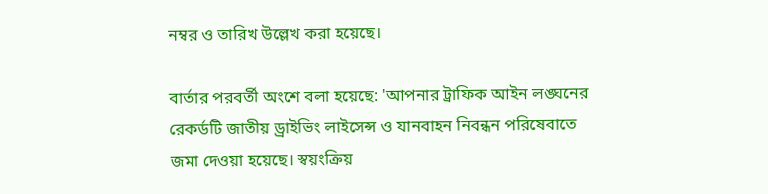নম্বর ও তারিখ উল্লেখ করা হয়েছে।

বার্তার পরবর্তী অংশে বলা হয়েছে: 'আপনার ট্রাফিক আইন লঙ্ঘনের রেকর্ডটি জাতীয় ড্রাইভিং লাইসেন্স ও যানবাহন নিবন্ধন পরিষেবাতে জমা দেওয়া হয়েছে। স্বয়ংক্রিয়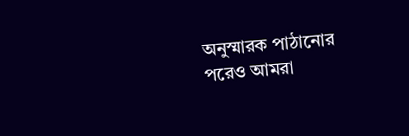অনুস্মারক পাঠানোর পরেও আমরা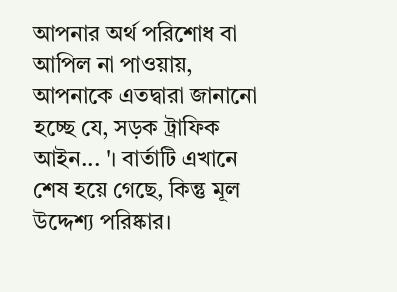আপনার অর্থ পরিশোধ বা আপিল না পাওয়ায়, আপনাকে এতদ্বারা জানানো হচ্ছে যে, সড়ক ট্রাফিক আইন... '। বার্তাটি এখানে শেষ হয়ে গেছে, কিন্তু মূল উদ্দেশ্য পরিষ্কার।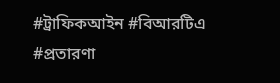#ট্রাফিকআইন #বিআরটিএ #প্রতারণা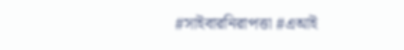#সাইবারনিরাপত্তা #এআই